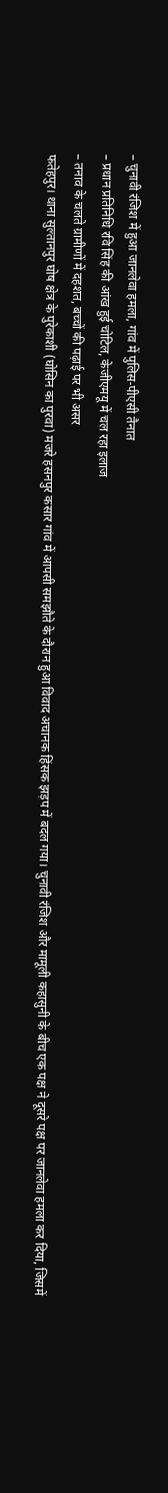– चुनावी रंजिश में हुआ जानलेवा हमला, गांव में पुलिस-पीएसी तैनात
– प्रधान प्रतिनिधि रवि सिंह की आंख हुई चोटिल, केजीएमयू में चल रहा इलाज
– तनाव के चलते ग्रामीणों में दहशत, बच्चों की पढ़ाई पर भी असर
फतेहपुर। थाना सुल्तानपुर घोष क्षेत्र के पुरेकाशी (घोसिन का पुरवा) मजरे हसनपुर कसार गांव में आपसी समझौते के दौरान हुआ विवाद अचानक हिंसक झड़प में बदल गया। चुनावी रंजिश और मामूली कहासुनी के बीच एक पक्ष ने दूसरे पक्ष पर जानलेवा हमला कर दिया, जिसमें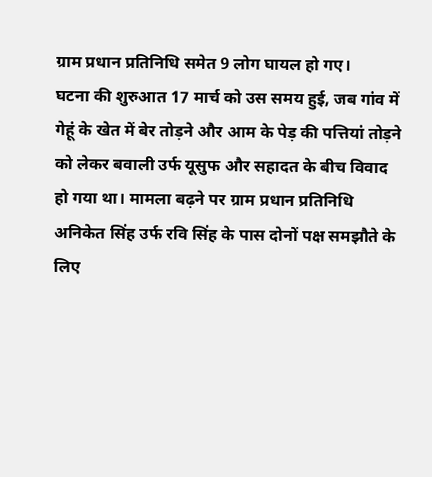ग्राम प्रधान प्रतिनिधि समेत 9 लोग घायल हो गए।
घटना की शुरुआत 17 मार्च को उस समय हुई, जब गांव में गेहूं के खेत में बेर तोड़ने और आम के पेड़ की पत्तियां तोड़ने को लेकर बवाली उर्फ यूसुफ और सहादत के बीच विवाद हो गया था। मामला बढ़ने पर ग्राम प्रधान प्रतिनिधि अनिकेत सिंह उर्फ रवि सिंह के पास दोनों पक्ष समझौते के लिए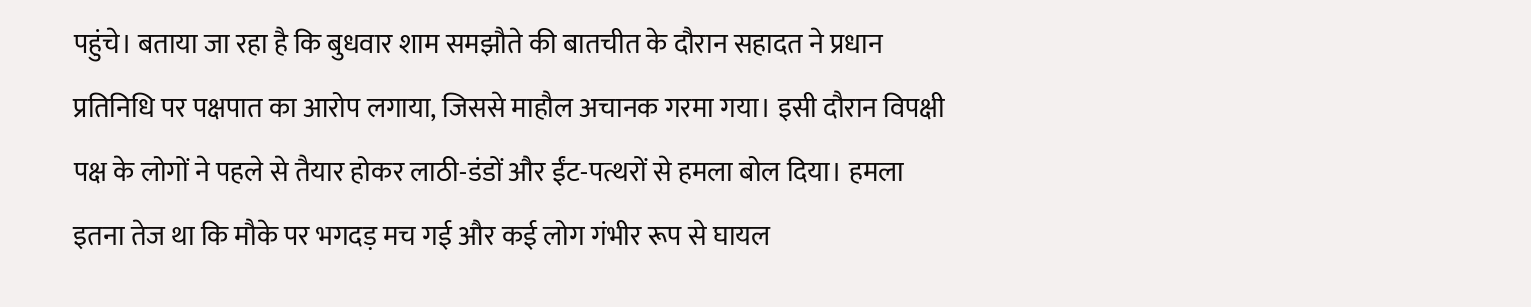पहुंचे। बताया जा रहा है कि बुधवार शाम समझौते की बातचीत के दौरान सहादत ने प्रधान प्रतिनिधि पर पक्षपात का आरोप लगाया, जिससे माहौल अचानक गरमा गया। इसी दौरान विपक्षी पक्ष के लोगों ने पहले से तैयार होकर लाठी-डंडों और ईंट-पत्थरों से हमला बोल दिया। हमला इतना तेज था कि मौके पर भगदड़ मच गई और कई लोग गंभीर रूप से घायल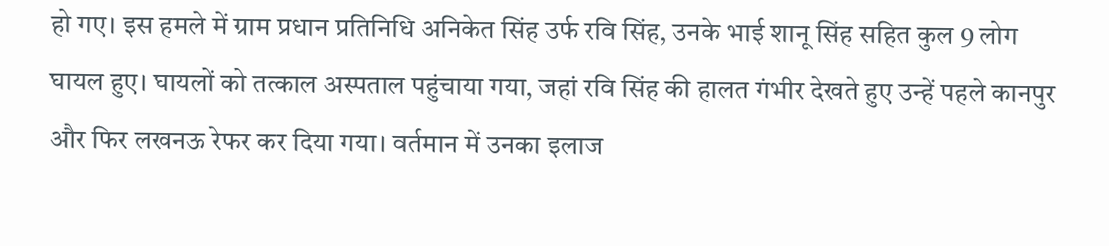हो गए। इस हमले में ग्राम प्रधान प्रतिनिधि अनिकेत सिंह उर्फ रवि सिंह, उनके भाई शानू सिंह सहित कुल 9 लोग घायल हुए। घायलों को तत्काल अस्पताल पहुंचाया गया, जहां रवि सिंह की हालत गंभीर देखते हुए उन्हें पहले कानपुर और फिर लखनऊ रेफर कर दिया गया। वर्तमान में उनका इलाज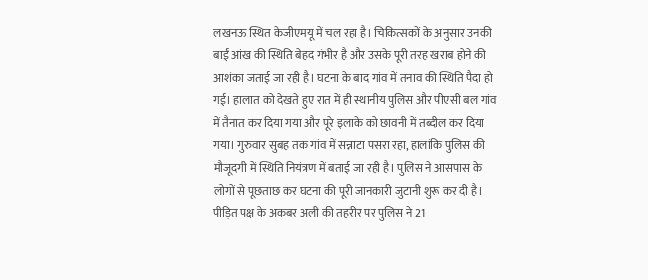लखनऊ स्थित केजीएमयू में चल रहा है। चिकित्सकों के अनुसार उनकी बाईं आंख की स्थिति बेहद गंभीर है और उसके पूरी तरह खराब होने की आशंका जताई जा रही है। घटना के बाद गांव में तनाव की स्थिति पैदा हो गई। हालात को देखते हुए रात में ही स्थानीय पुलिस और पीएसी बल गांव में तैनात कर दिया गया और पूरे इलाके को छावनी में तब्दील कर दिया गया। गुरुवार सुबह तक गांव में सन्नाटा पसरा रहा, हालांकि पुलिस की मौजूदगी में स्थिति नियंत्रण में बताई जा रही है। पुलिस ने आसपास के लोगों से पूछताछ कर घटना की पूरी जानकारी जुटानी शुरू कर दी है। पीड़ित पक्ष के अकबर अली की तहरीर पर पुलिस ने 21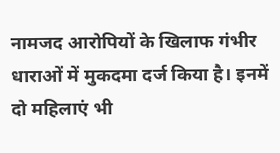नामजद आरोपियों के खिलाफ गंभीर धाराओं में मुकदमा दर्ज किया है। इनमें दो महिलाएं भी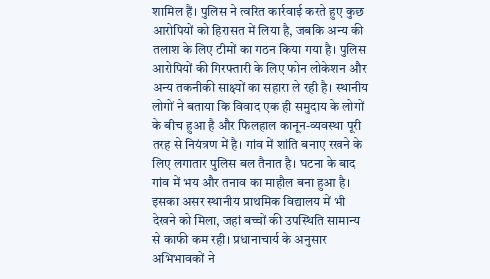शामिल हैं। पुलिस ने त्वरित कार्रवाई करते हुए कुछ आरोपियों को हिरासत में लिया है, जबकि अन्य की तलाश के लिए टीमों का गठन किया गया है। पुलिस आरोपियों की गिरफ्तारी के लिए फोन लोकेशन और अन्य तकनीकी साक्ष्यों का सहारा ले रही है। स्थानीय लोगों ने बताया कि विवाद एक ही समुदाय के लोगों के बीच हुआ है और फिलहाल कानून-व्यवस्था पूरी तरह से नियंत्रण में है। गांव में शांति बनाए रखने के लिए लगातार पुलिस बल तैनात है। घटना के बाद गांव में भय और तनाव का माहौल बना हुआ है। इसका असर स्थानीय प्राथमिक विद्यालय में भी देखने को मिला, जहां बच्चों की उपस्थिति सामान्य से काफी कम रही। प्रधानाचार्य के अनुसार अभिभावकों ने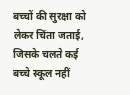बच्चों की सुरक्षा को लेकर चिंता जताई, जिसके चलते कई बच्चे स्कूल नहीं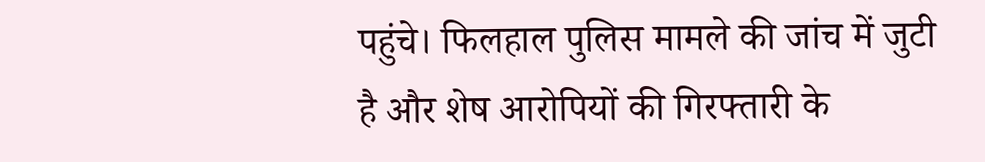पहुंचे। फिलहाल पुलिस मामले की जांच में जुटी है और शेष आरोपियों की गिरफ्तारी के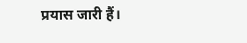प्रयास जारी हैं।